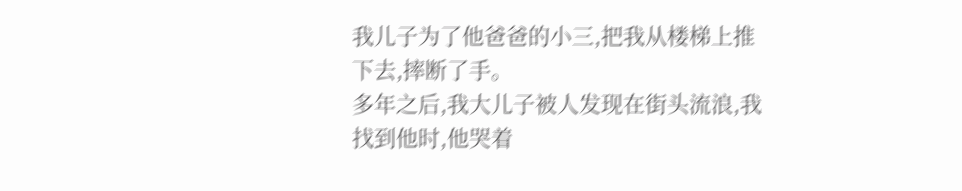我儿子为了他爸爸的小三,把我从楼梯上推下去,摔断了手。
多年之后,我大儿子被人发现在街头流浪,我找到他时,他哭着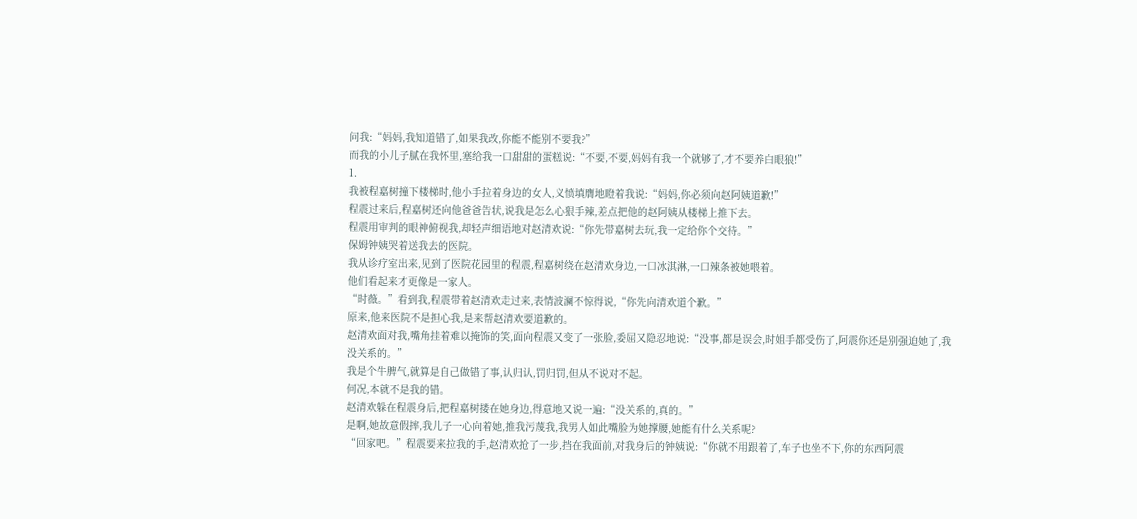问我:“妈妈,我知道错了,如果我改,你能不能别不要我?”
而我的小儿子腻在我怀里,塞给我一口甜甜的蛋糕说:“不要,不要,妈妈有我一个就够了,才不要养白眼狼!”
1.
我被程嘉树撞下楼梯时,他小手拉着身边的女人,义愤填膺地瞪着我说:“妈妈,你必须向赵阿姨道歉!”
程震过来后,程嘉树还向他爸爸告状,说我是怎么心狠手辣,差点把他的赵阿姨从楼梯上推下去。
程震用审判的眼神俯视我,却轻声细语地对赵清欢说:“你先带嘉树去玩,我一定给你个交待。”
保姆钟姨哭着送我去的医院。
我从诊疗室出来,见到了医院花园里的程震,程嘉树绕在赵清欢身边,一口冰淇淋,一口辣条被她喂着。
他们看起来才更像是一家人。
“时薇。”看到我,程震带着赵清欢走过来,表情波澜不惊得说,“你先向清欢道个歉。”
原来,他来医院不是担心我,是来帮赵清欢要道歉的。
赵清欢面对我,嘴角挂着难以掩饰的笑,面向程震又变了一张脸,委屈又隐忍地说:“没事,都是误会,时姐手都受伤了,阿震你还是别强迫她了,我没关系的。”
我是个牛脾气,就算是自己做错了事,认归认,罚归罚,但从不说对不起。
何况,本就不是我的错。
赵清欢躲在程震身后,把程嘉树搂在她身边,得意地又说一遍:“没关系的,真的。”
是啊,她故意假摔,我儿子一心向着她,推我污蔑我,我男人如此嘴脸为她撑腰,她能有什么关系呢?
“回家吧。”程震要来拉我的手,赵清欢抢了一步,挡在我面前,对我身后的钟姨说:“你就不用跟着了,车子也坐不下,你的东西阿震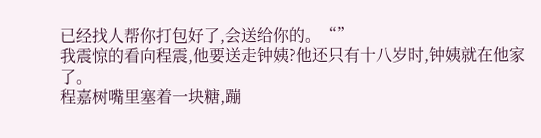已经找人帮你打包好了,会送给你的。“”
我震惊的看向程震,他要送走钟姨?他还只有十八岁时,钟姨就在他家了。
程嘉树嘴里塞着一块糖,蹦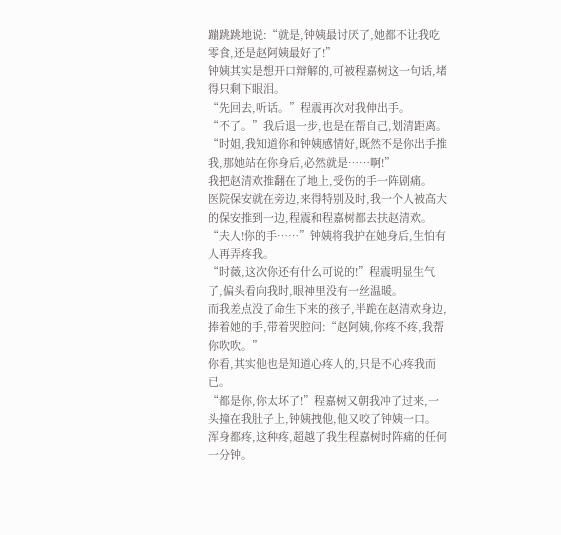蹦跳跳地说:“就是,钟姨最讨厌了,她都不让我吃零食,还是赵阿姨最好了!”
钟姨其实是想开口辩解的,可被程嘉树这一句话,堵得只剩下眼泪。
“先回去,听话。”程震再次对我伸出手。
“不了。”我后退一步,也是在帮自己,划清距离。
“时姐,我知道你和钟姨感情好,既然不是你出手推我,那她站在你身后,必然就是……啊!”
我把赵清欢推翻在了地上,受伤的手一阵剧痛。
医院保安就在旁边,来得特别及时,我一个人被高大的保安推到一边,程震和程嘉树都去扶赵清欢。
“夫人!你的手……”钟姨将我护在她身后,生怕有人再弄疼我。
“时薇,这次你还有什么可说的!”程震明显生气了,偏头看向我时,眼神里没有一丝温暖。
而我差点没了命生下来的孩子,半跪在赵清欢身边,捧着她的手,带着哭腔问:“赵阿姨,你疼不疼,我帮你吹吹。”
你看,其实他也是知道心疼人的,只是不心疼我而已。
“都是你,你太坏了!”程嘉树又朝我冲了过来,一头撞在我肚子上,钟姨拽他,他又咬了钟姨一口。
浑身都疼,这种疼,超越了我生程嘉树时阵痛的任何一分钟。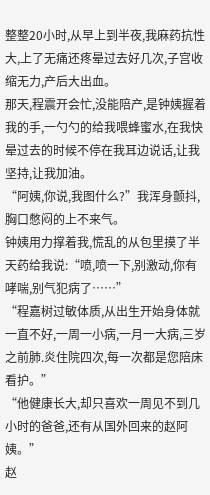整整20小时,从早上到半夜,我麻药抗性大,上了无痛还疼晕过去好几次,子宫收缩无力,产后大出血。
那天,程震开会忙,没能陪产,是钟姨握着我的手,一勺勺的给我喂蜂蜜水,在我快晕过去的时候不停在我耳边说话,让我坚持,让我加油。
“阿姨,你说,我图什么?”我浑身颤抖,胸口憋闷的上不来气。
钟姨用力撑着我,慌乱的从包里摸了半天药给我说:“喷,喷一下,别激动,你有哮喘,别气犯病了……”
“程嘉树过敏体质,从出生开始身体就一直不好,一周一小病,一月一大病,三岁之前肺.炎住院四次,每一次都是您陪床看护。”
“他健康长大,却只喜欢一周见不到几小时的爸爸,还有从国外回来的赵阿姨。”
赵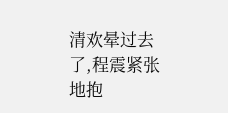清欢晕过去了,程震紧张地抱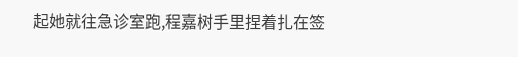起她就往急诊室跑,程嘉树手里捏着扎在签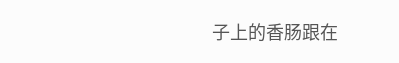子上的香肠跟在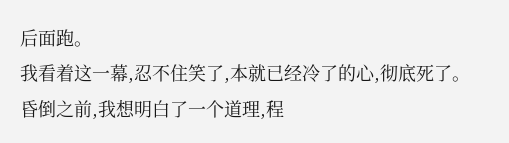后面跑。
我看着这一幕,忍不住笑了,本就已经冷了的心,彻底死了。
昏倒之前,我想明白了一个道理,程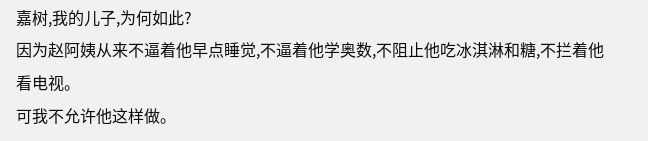嘉树,我的儿子,为何如此?
因为赵阿姨从来不逼着他早点睡觉,不逼着他学奥数,不阻止他吃冰淇淋和糖,不拦着他看电视。
可我不允许他这样做。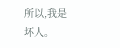所以,我是坏人。